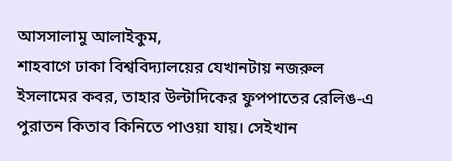আসসালামু আলাইকুম,
শাহবাগে ঢাকা বিশ্ববিদ্যালয়ের যেখানটায় নজরুল ইসলামের কবর, তাহার উল্টাদিকের ফুপপাতের রেলিঙ-এ পুরাতন কিতাব কিনিতে পাওয়া যায়। সেইখান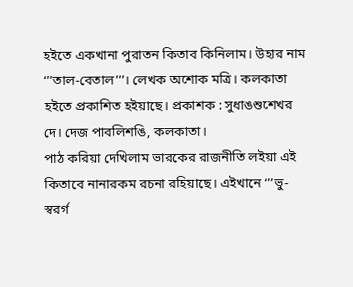হইতে একখানা পুরাতন কিতাব কিনিলাম। উহার নাম ‘’’তাল-বেতাল’’’। লেখক অশোক মত্রি। কলকাতা হইতে প্রকাশিত হইয়াছে। প্রকাশক : সুধাঙশুশেখর দে। দেজ পাবলিশঙি, কলকাতা।
পাঠ করিয়া দেখিলাম ভারকের রাজনীতি লইয়া এই কিতাবে নানারকম রচনা রহিয়াছে। এইখানে ‘’’ভু-স্বরর্গ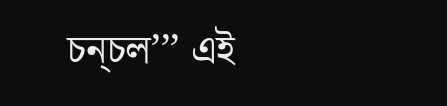চন্চল’’’ এই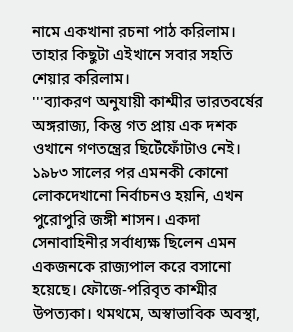নামে একখানা রচনা পাঠ করিলাম। তাহার কিছুটা এইখানে সবার সহতি শেয়ার করিলাম।
'''ব্যাকরণ অনুযায়ী কাশ্মীর ভারতবর্ষের অঙ্গরাজ্য, কিন্তু গত প্রায় এক দশক ওখানে গণতন্ত্রের ছিটেঁফোঁটাও নেই। ১৯৮৩ সালের পর এমনকী কোনো লোকদেখানো নির্বাচনও হয়নি, এখন পুরোপুরি জঙ্গী শাসন। একদা সেনাবাহিনীর সর্বাধ্যক্ষ ছিলেন এমন একজনকে রাজ্যপাল করে বসানো হয়েছে। ফৌজে-পরিবৃত কাশ্মীর উপত্যকা। থমথমে, অস্বাভাবিক অবস্থা,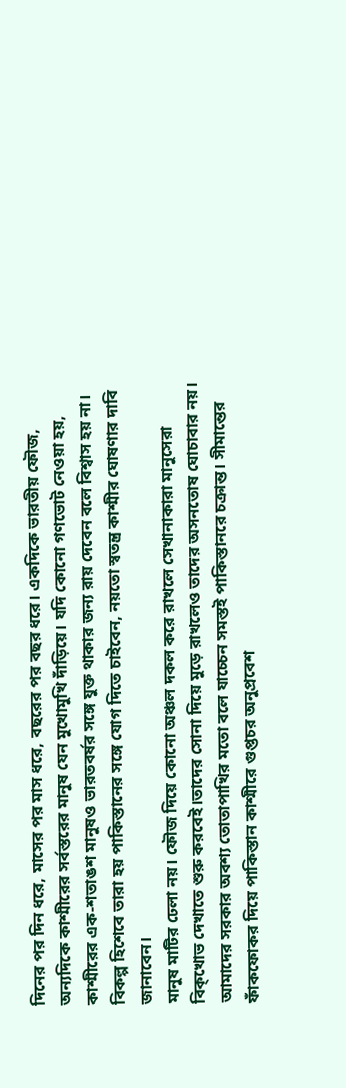দিনের পর দিন ধরে, মাসের পর মাস ধরে, বছরের পর বছর ধরে। একদিকে ভারতীয় ফৌজ, অন্যদিকে কাশ্মীরের সর্বস্তরের মানুষ যেন মুখোমুখি দাঁড়িয়ে। যদি কোনো গণভোট নেওয়া হয়, কাশ্মীরের এক-শতাঙশ মানুষও ভারতবর্ষর সঙ্গে যুক্ত থাকার জন্য রায় দেবেন বলে বিশ্বাস হয় না। বিকল্প হিশেবে তারা হয় পাকিস্তানের সঙ্গে যোগ দিতে চাইবেন, নয়তো স্বতন্ত্র কাশ্মীর ঘোষণার দাবি জানাবেন।
মানুষ মাটির ঢেলা নয়। ফৌজ দিয়ে কোনো অঞ্চল দকল করে রাখলে সেখানাকারা মানুসেরা বিক্খোভ দেখাতে শুরু করবেই।তাদের সোনা দিয়ে মুড়ে রাখলেও তাদের অসনতোষ ঘোচাবার নয়।
আমাদের সরকার অবশ্য তোতাপাখির মতো বলে যাচ্চেন সমস্তই পাকিস্তানরে চক্রান্ত। সীমান্তের ফাঁকফোকর দিয়ে পাকিস্তান কাশ্মীরে গুপ্তচর অনুপ্রবেশ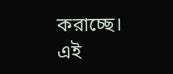করাচ্ছে। এই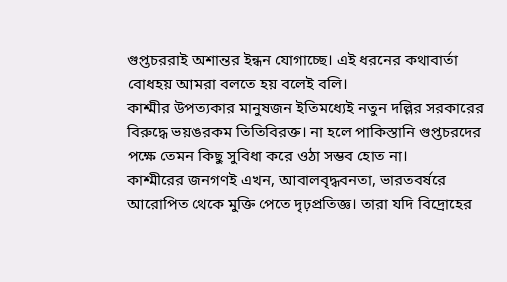গুপ্তচররাই অশান্তর ইন্ধন যোগাচ্ছে। এই ধরনের কথাবার্তা বোধহয় আমরা বলতে হয় বলেই বলি।
কাশ্মীর উপত্যকার মানুষজন ইতিমধ্যেই নতুন দল্লির সরকারের বিরুদ্ধে ভয়ঙরকম তিতিবিরক্ত। না হলে পাকিস্তানি গুপ্তচরদের পক্ষে তেমন কিছু সুবিধা করে ওঠা সম্ভব হোত না।
কাশ্মীরের জনগণই এখন, আবালবৃদ্ধবনতা, ভারতবর্ষরে আরোপিত থেকে মুক্তি পেতে দৃঢ়প্রতিজ্ঞ। তারা যদি বিদ্রোহের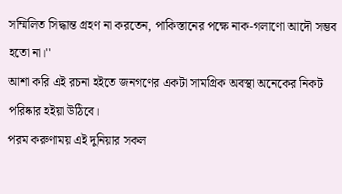সম্মিলিত সিদ্ধান্ত গ্রহণ না করতেন, পাকিস্তানের পক্ষে নাক-গলাণো আদৌ সম্ভব হতো না।''
আশা করি এই রচনা হইতে জনগণের একটা সামগ্রিক অবস্থা অনেকের নিকট পরিষ্কার হইয়া উঠিবে।
পরম করুণাময় এই দুনিয়ার সকল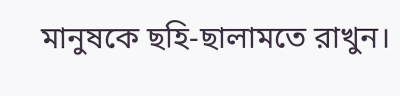মানুষকে ছহি-ছালামতে রাখুন।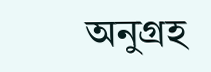অনুগ্রহ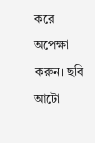করে অপেক্ষা করুন। ছবি আটো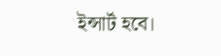ইন্সার্ট হবে।